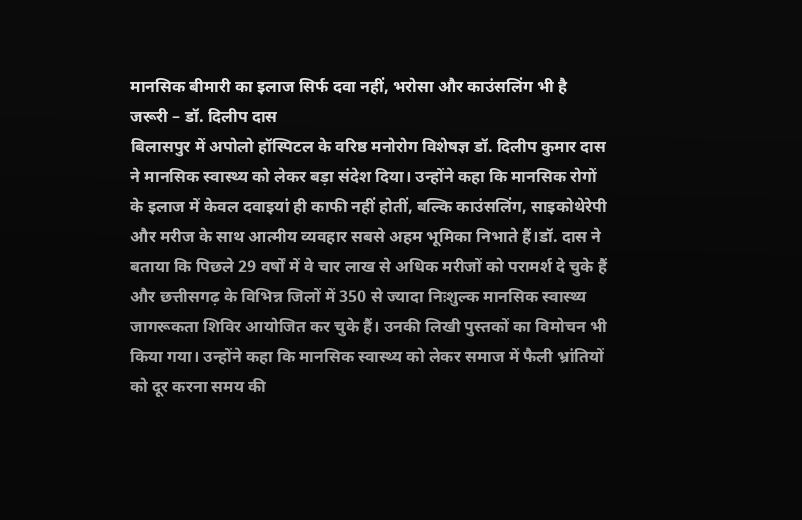मानसिक बीमारी का इलाज सिर्फ दवा नहीं, भरोसा और काउंसलिंग भी है जरूरी – डॉ. दिलीप दास
बिलासपुर में अपोलो हॉस्पिटल के वरिष्ठ मनोरोग विशेषज्ञ डॉ. दिलीप कुमार दास ने मानसिक स्वास्थ्य को लेकर बड़ा संदेश दिया। उन्होंने कहा कि मानसिक रोगों के इलाज में केवल दवाइयां ही काफी नहीं होतीं, बल्कि काउंसलिंग, साइकोथेरेपी और मरीज के साथ आत्मीय व्यवहार सबसे अहम भूमिका निभाते हैं।डॉ. दास ने बताया कि पिछले 29 वर्षों में वे चार लाख से अधिक मरीजों को परामर्श दे चुके हैं और छत्तीसगढ़ के विभिन्न जिलों में 350 से ज्यादा निःशुल्क मानसिक स्वास्थ्य जागरूकता शिविर आयोजित कर चुके हैं। उनकी लिखी पुस्तकों का विमोचन भी किया गया। उन्होंने कहा कि मानसिक स्वास्थ्य को लेकर समाज में फैली भ्रांतियों को दूर करना समय की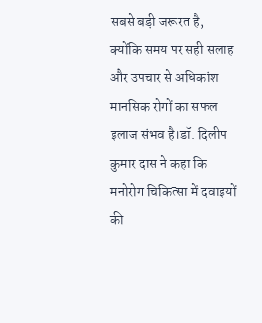सबसे बड़ी जरूरत है, क्योंकि समय पर सही सलाह और उपचार से अधिकांश मानसिक रोगों का सफल इलाज संभव है।डॉ. दिलीप कुमार दास ने कहा कि मनोरोग चिकित्सा में दवाइयों की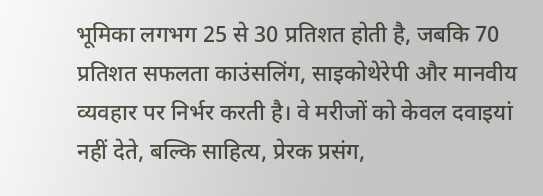भूमिका लगभग 25 से 30 प्रतिशत होती है, जबकि 70 प्रतिशत सफलता काउंसलिंग, साइकोथेरेपी और मानवीय व्यवहार पर निर्भर करती है। वे मरीजों को केवल दवाइयां नहीं देते, बल्कि साहित्य, प्रेरक प्रसंग,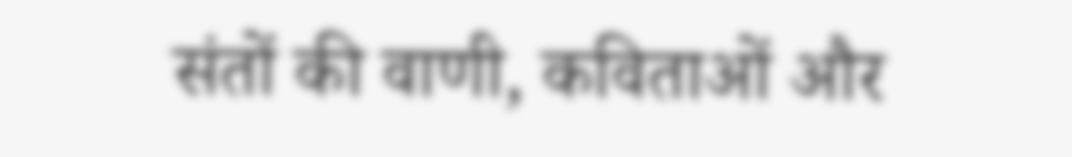संतों की वाणी, कविताओं और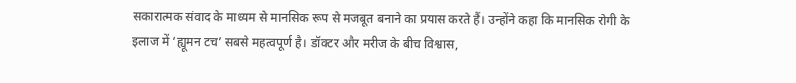सकारात्मक संवाद के माध्यम से मानसिक रूप से मजबूत बनाने का प्रयास करते हैं। उन्होंने कहा कि मानसिक रोगी के इलाज में ‘ह्यूमन टच’ सबसे महत्वपूर्ण है। डॉक्टर और मरीज के बीच विश्वास,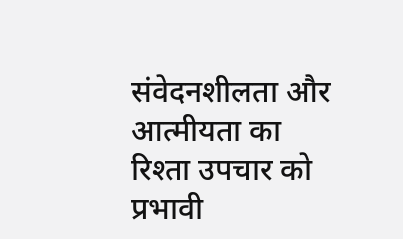संवेदनशीलता और आत्मीयता का रिश्ता उपचार को प्रभावी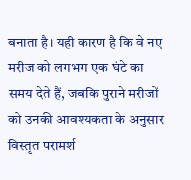बनाता है। यही कारण है कि वे नए मरीज को लगभग एक घंटे का समय देते हैं, जबकि पुराने मरीजों को उनकी आवश्यकता के अनुसार विस्तृत परामर्श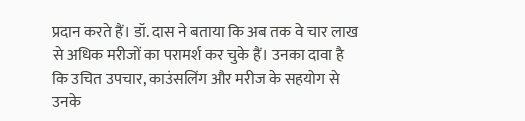प्रदान करते हैं। डॉ. दास ने बताया कि अब तक वे चार लाख से अधिक मरीजों का परामर्श कर चुके हैं। उनका दावा है कि उचित उपचार, काउंसलिंग और मरीज के सहयोग से उनके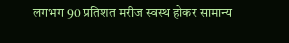लगभग 90 प्रतिशत मरीज स्वस्थ होकर सामान्य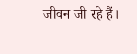जीवन जी रहे हैं।